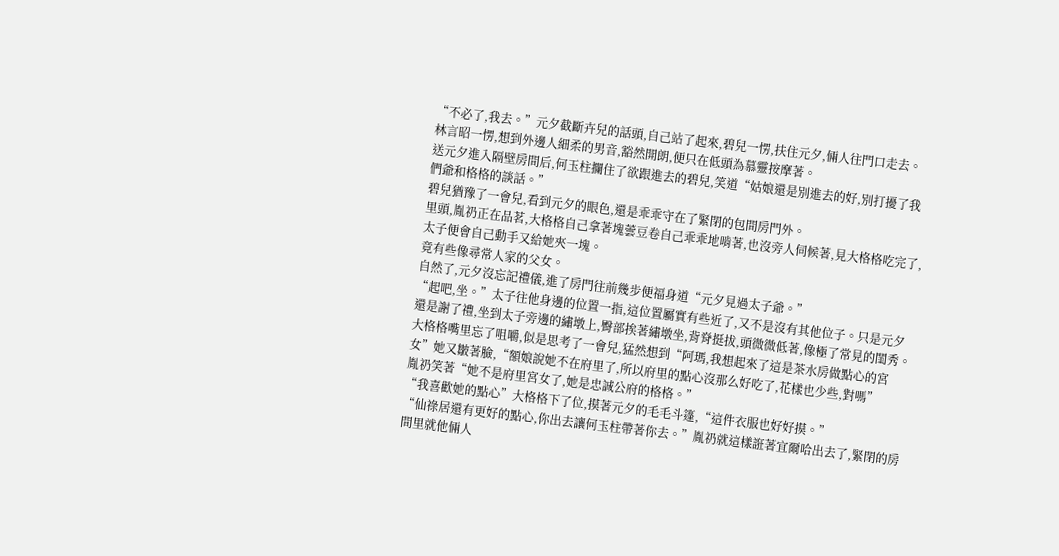“不必了,我去。”元夕截斷卉兒的話頭,自己站了起來,碧兒一愣,扶住元夕,倆人往門口走去。
林言昭一愣,想到外邊人細柔的男音,豁然開朗,便只在低頭為慕靈按摩著。
送元夕進入隔壁房間后,何玉柱攔住了欲跟進去的碧兒,笑道“姑娘還是別進去的好,別打擾了我們爺和格格的談話。”
碧兒猶豫了一會兒,看到元夕的眼色,還是乖乖守在了緊閉的包間房門外。
里頭,胤礽正在品茗,大格格自己拿著塊蕓豆卷自己乖乖地啃著,也沒旁人伺候著,見大格格吃完了,太子便會自己動手又給她夾一塊。
竟有些像尋常人家的父女。
自然了,元夕沒忘記禮儀,進了房門往前幾步便福身道“元夕見過太子爺。”
“起吧,坐。”太子往他身邊的位置一指,這位置屬實有些近了,又不是沒有其他位子。只是元夕還是謝了禮,坐到太子旁邊的繡墩上,臀部挨著繡墩坐,背脊挺拔,頭微微低著,像極了常見的閨秀。
大格格嘴里忘了咀嚼,似是思考了一會兒,猛然想到“阿瑪,我想起來了這是茶水房做點心的宮女”她又皺著臉,“額娘說她不在府里了,所以府里的點心沒那么好吃了,花樣也少些,對嗎”
胤礽笑著“她不是府里宮女了,她是忠誠公府的格格。”
“我喜歡她的點心”大格格下了位,摸著元夕的毛毛斗篷,“這件衣服也好好摸。”
“仙祿居還有更好的點心,你出去讓何玉柱帶著你去。”胤礽就這樣誑著宜爾哈出去了,緊閉的房間里就他倆人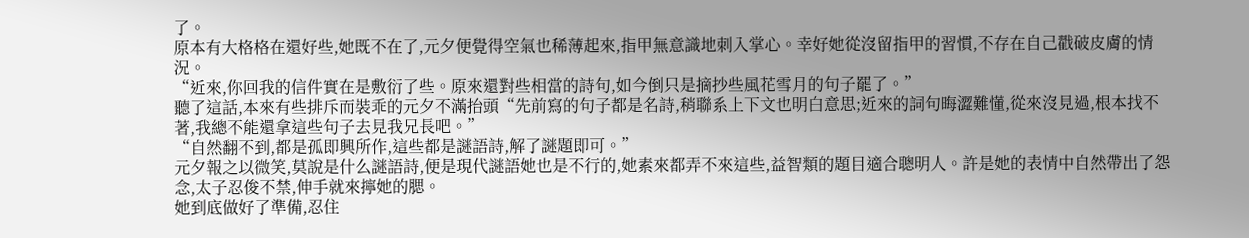了。
原本有大格格在還好些,她既不在了,元夕便覺得空氣也稀薄起來,指甲無意識地刺入掌心。幸好她從沒留指甲的習慣,不存在自己戳破皮膚的情況。
“近來,你回我的信件實在是敷衍了些。原來還對些相當的詩句,如今倒只是摘抄些風花雪月的句子罷了。”
聽了這話,本來有些排斥而裝乖的元夕不滿抬頭“先前寫的句子都是名詩,稍聯系上下文也明白意思;近來的詞句晦澀難懂,從來沒見過,根本找不著,我總不能還拿這些句子去見我兄長吧。”
“自然翻不到,都是孤即興所作,這些都是謎語詩,解了謎題即可。”
元夕報之以微笑,莫說是什么謎語詩,便是現代謎語她也是不行的,她素來都弄不來這些,益智類的題目適合聰明人。許是她的表情中自然帶出了怨念,太子忍俊不禁,伸手就來擰她的腮。
她到底做好了準備,忍住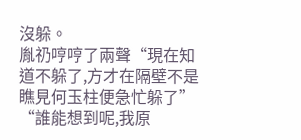沒躲。
胤礽哼哼了兩聲“現在知道不躲了,方才在隔壁不是瞧見何玉柱便急忙躲了”
“誰能想到呢,我原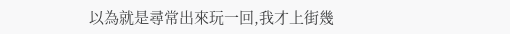以為就是尋常出來玩一回,我才上街幾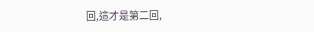回,這才是第二回,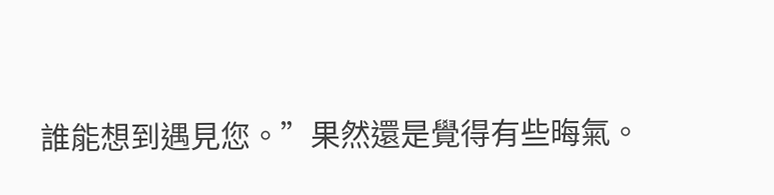誰能想到遇見您。”果然還是覺得有些晦氣。